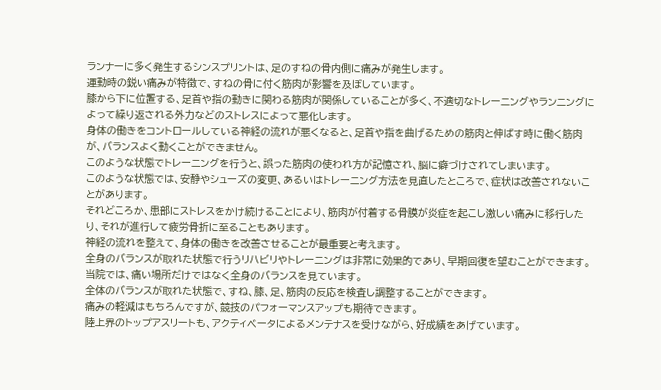ランナーに多く発生するシンスプリントは、足のすねの骨内側に痛みが発生します。
運動時の鋭い痛みが特徴で、すねの骨に付く筋肉が影響を及ぼしています。
膝から下に位置する、足首や指の動きに関わる筋肉が関係していることが多く、不適切なトレーニングやランニングによって繰り返される外力などのストレスによって悪化します。
身体の働きをコントロールしている神経の流れが悪くなると、足首や指を曲げるための筋肉と伸ばす時に働く筋肉が、バランスよく動くことができません。
このような状態でトレーニングを行うと、誤った筋肉の使われ方が記憶され、脳に癖づけされてしまいます。
このような状態では、安静やシューズの変更、あるいはトレーニング方法を見直したところで、症状は改善されないことがあります。
それどころか、患部にストレスをかけ続けることにより、筋肉が付着する骨膜が炎症を起こし激しい痛みに移行したり、それが進行して疲労骨折に至ることもあります。
神経の流れを整えて、身体の働きを改善させることが最重要と考えます。
全身のバランスが取れた状態で行うリハビリやトレーニングは非常に効果的であり、早期回復を望むことができます。
当院では、痛い場所だけではなく全身のバランスを見ています。
全体のバランスが取れた状態で、すね、膝、足、筋肉の反応を検査し調整することができます。
痛みの軽減はもちろんですが、競技のパフォーマンスアップも期待できます。
陸上界のトップアスリートも、アクティベータによるメンテナスを受けながら、好成績をあげています。